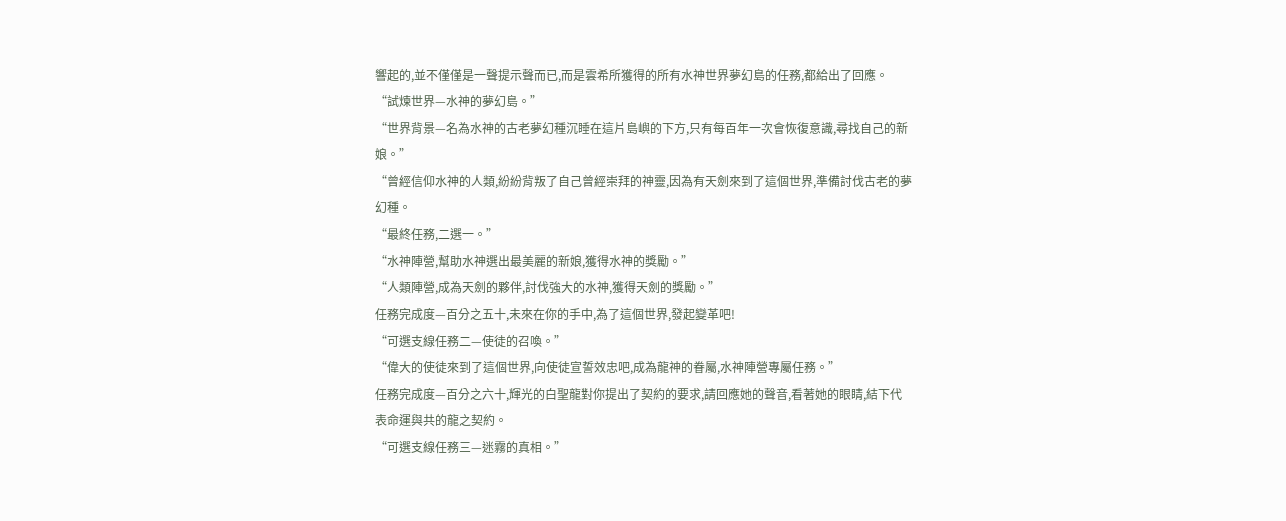響起的,並不僅僅是一聲提示聲而已,而是雲希所獲得的所有水神世界夢幻島的任務,都給出了回應。
“試煉世界—水神的夢幻島。”
“世界背景—名為水神的古老夢幻種沉睡在這片島嶼的下方,只有每百年一次會恢復意識,尋找自己的新娘。”
“曾經信仰水神的人類,紛紛背叛了自己曾經崇拜的神靈,因為有天劍來到了這個世界,準備討伐古老的夢幻種。
“最終任務,二選一。”
“水神陣營,幫助水神選出最美麗的新娘,獲得水神的獎勵。”
“人類陣營,成為天劍的夥伴,討伐強大的水神,獲得天劍的獎勵。”
任務完成度—百分之五十,未來在你的手中,為了這個世界,發起變革吧!
“可選支線任務二—使徒的召喚。”
“偉大的使徒來到了這個世界,向使徒宣誓效忠吧,成為龍神的眷屬,水神陣營專屬任務。”
任務完成度—百分之六十,輝光的白聖龍對你提出了契約的要求,請回應她的聲音,看著她的眼睛,結下代表命運與共的龍之契約。
“可選支線任務三—迷霧的真相。”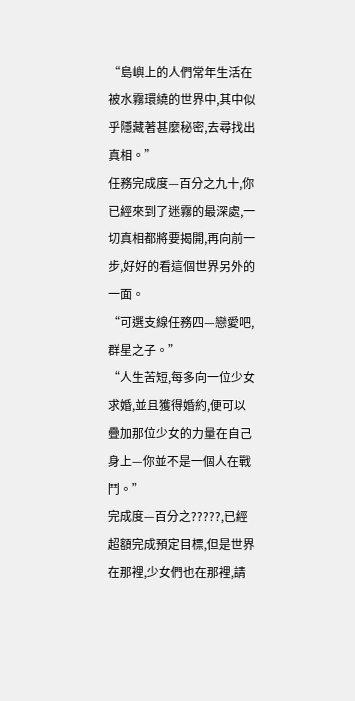“島嶼上的人們常年生活在被水霧環繞的世界中,其中似乎隱藏著甚麼秘密,去尋找出真相。”
任務完成度—百分之九十,你已經來到了迷霧的最深處,一切真相都將要揭開,再向前一步,好好的看這個世界另外的一面。
“可選支線任務四—戀愛吧,群星之子。”
“人生苦短,每多向一位少女求婚,並且獲得婚約,便可以疊加那位少女的力量在自己身上—你並不是一個人在戰鬥。”
完成度—百分之?????,已經超額完成預定目標,但是世界在那裡,少女們也在那裡,請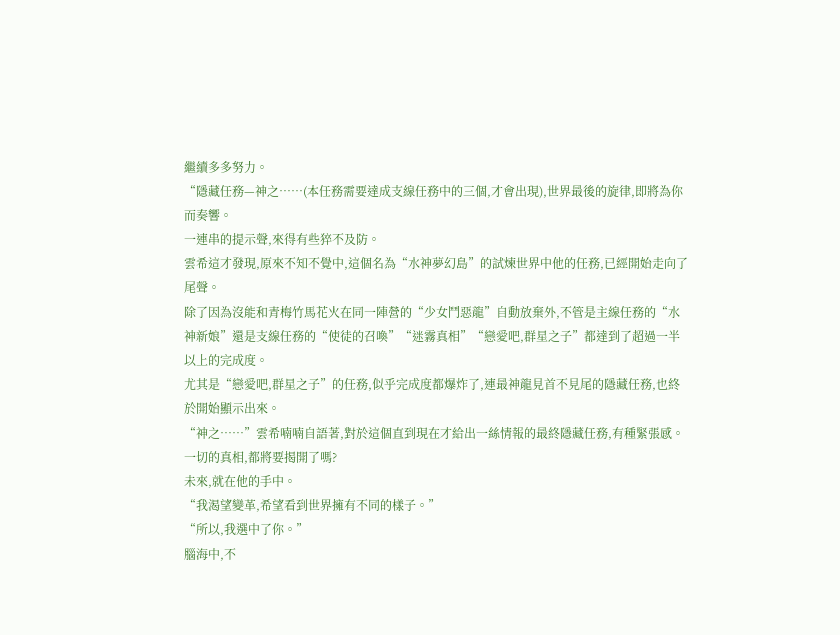繼續多多努力。
“隱藏任務—神之……(本任務需要達成支線任務中的三個,才會出現),世界最後的旋律,即將為你而奏響。
一連串的提示聲,來得有些猝不及防。
雲希這才發現,原來不知不覺中,這個名為“水神夢幻島”的試煉世界中他的任務,已經開始走向了尾聲。
除了因為沒能和青梅竹馬花火在同一陣營的“少女鬥惡龍”自動放棄外,不管是主線任務的“水神新娘”還是支線任務的“使徒的召喚”“迷霧真相”“戀愛吧,群星之子”都達到了超過一半以上的完成度。
尤其是“戀愛吧,群星之子”的任務,似乎完成度都爆炸了,連最神龍見首不見尾的隱藏任務,也終於開始顯示出來。
“神之……”雲希喃喃自語著,對於這個直到現在才給出一絲情報的最終隱藏任務,有種緊張感。
一切的真相,都將要揭開了嗎?
未來,就在他的手中。
“我渴望變革,希望看到世界擁有不同的樣子。”
“所以,我選中了你。”
腦海中,不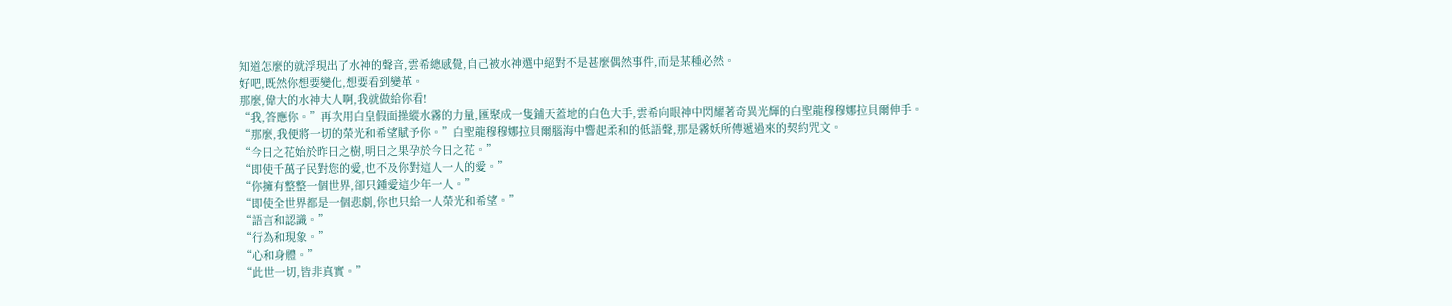知道怎麼的就浮現出了水神的聲音,雲希總感覺,自己被水神選中絕對不是甚麼偶然事件,而是某種必然。
好吧,既然你想要變化,想要看到變革。
那麼,偉大的水神大人啊,我就做給你看!
“我,答應你。”再次用白皇假面操縱水霧的力量,匯聚成一隻鋪天蓋地的白色大手,雲希向眼神中閃耀著奇異光輝的白聖龍穆穆娜拉貝爾伸手。
“那麼,我便將一切的榮光和希望賦予你。”白聖龍穆穆娜拉貝爾腦海中響起柔和的低語聲,那是霧妖所傳遞過來的契約咒文。
“今日之花始於昨日之樹,明日之果孕於今日之花。”
“即使千萬子民對您的愛,也不及你對這人一人的愛。”
“你擁有整整一個世界,卻只鍾愛這少年一人。”
“即使全世界都是一個悲劇,你也只給一人榮光和希望。”
“語言和認識。”
“行為和現象。”
“心和身體。”
“此世一切,皆非真實。”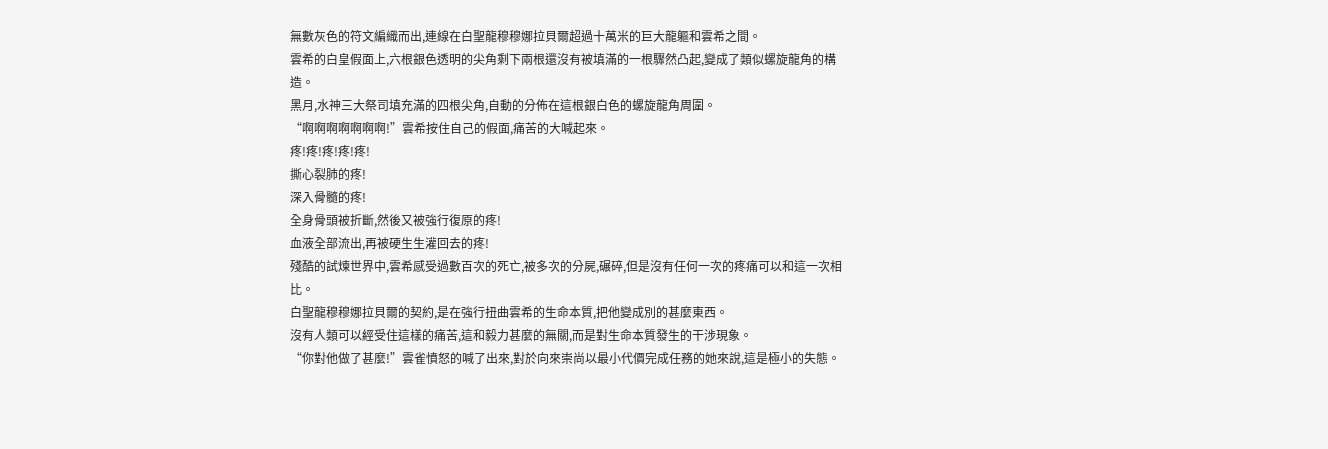無數灰色的符文編織而出,連線在白聖龍穆穆娜拉貝爾超過十萬米的巨大龍軀和雲希之間。
雲希的白皇假面上,六根銀色透明的尖角剩下兩根還沒有被填滿的一根驟然凸起,變成了類似螺旋龍角的構造。
黑月,水神三大祭司填充滿的四根尖角,自動的分佈在這根銀白色的螺旋龍角周圍。
“啊啊啊啊啊啊啊!”雲希按住自己的假面,痛苦的大喊起來。
疼!疼!疼!疼!疼!
撕心裂肺的疼!
深入骨髓的疼!
全身骨頭被折斷,然後又被強行復原的疼!
血液全部流出,再被硬生生灌回去的疼!
殘酷的試煉世界中,雲希感受過數百次的死亡,被多次的分屍,碾碎,但是沒有任何一次的疼痛可以和這一次相比。
白聖龍穆穆娜拉貝爾的契約,是在強行扭曲雲希的生命本質,把他變成別的甚麼東西。
沒有人類可以經受住這樣的痛苦,這和毅力甚麼的無關,而是對生命本質發生的干涉現象。
“你對他做了甚麼!”雲雀憤怒的喊了出來,對於向來崇尚以最小代價完成任務的她來說,這是極小的失態。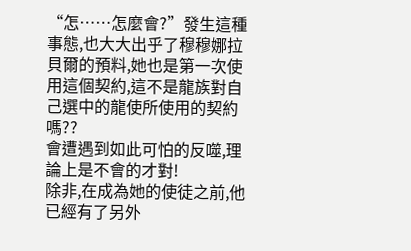“怎……怎麼會?”發生這種事態,也大大出乎了穆穆娜拉貝爾的預料,她也是第一次使用這個契約,這不是龍族對自己選中的龍使所使用的契約嗎??
會遭遇到如此可怕的反噬,理論上是不會的才對!
除非,在成為她的使徒之前,他已經有了另外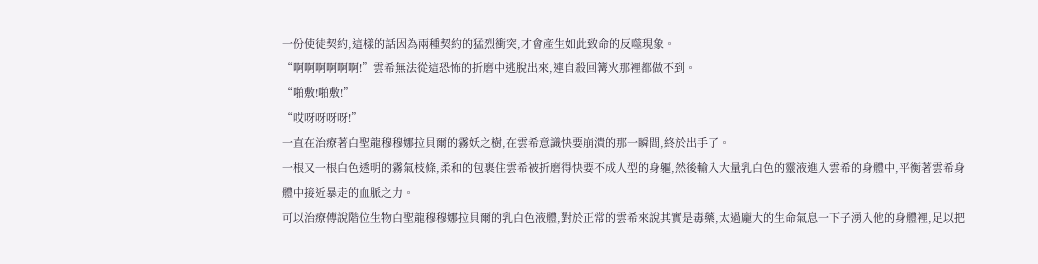一份使徒契約,這樣的話因為兩種契約的猛烈衝突,才會產生如此致命的反噬現象。
“啊啊啊啊啊啊!”雲希無法從這恐怖的折磨中逃脫出來,連自殺回篝火那裡都做不到。
“啪敷!啪敷!”
“哎呀呀呀呀!”
一直在治療著白聖龍穆穆娜拉貝爾的霧妖之樹,在雲希意識快要崩潰的那一瞬間,終於出手了。
一根又一根白色透明的霧氣枝條,柔和的包裹住雲希被折磨得快要不成人型的身軀,然後輸入大量乳白色的靈液進入雲希的身體中,平衡著雲希身體中接近暴走的血脈之力。
可以治療傳說階位生物白聖龍穆穆娜拉貝爾的乳白色液體,對於正常的雲希來說其實是毒藥,太過龐大的生命氣息一下子湧入他的身體裡,足以把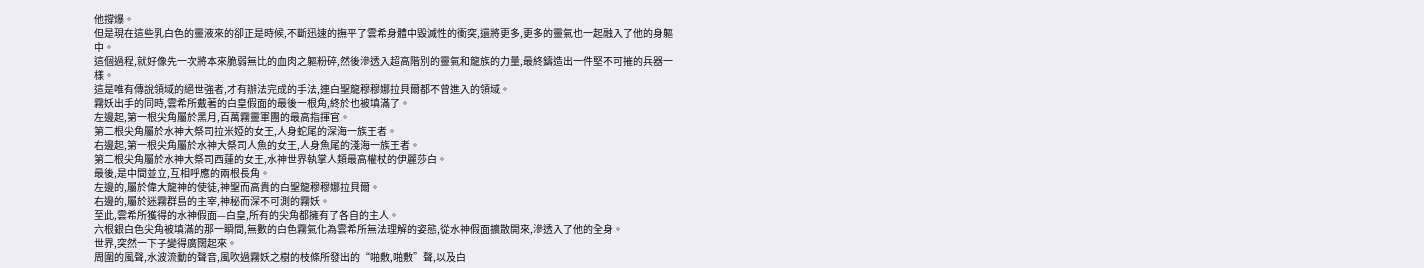他撐爆。
但是現在這些乳白色的靈液來的卻正是時候,不斷迅速的撫平了雲希身體中毀滅性的衝突,還將更多,更多的靈氣也一起融入了他的身軀中。
這個過程,就好像先一次將本來脆弱無比的血肉之軀粉碎,然後滲透入超高階別的靈氣和龍族的力量,最終鑄造出一件堅不可摧的兵器一樣。
這是唯有傳說領域的絕世強者,才有辦法完成的手法,連白聖龍穆穆娜拉貝爾都不曾進入的領域。
霧妖出手的同時,雲希所戴著的白皇假面的最後一根角,終於也被填滿了。
左邊起,第一根尖角屬於黑月,百萬霧靈軍團的最高指揮官。
第二根尖角屬於水神大祭司拉米婭的女王,人身蛇尾的深海一族王者。
右邊起,第一根尖角屬於水神大祭司人魚的女王,人身魚尾的淺海一族王者。
第二根尖角屬於水神大祭司西蓮的女王,水神世界執掌人類最高權杖的伊麗莎白。
最後,是中間並立,互相呼應的兩根長角。
左邊的,屬於偉大龍神的使徒,神聖而高貴的白聖龍穆穆娜拉貝爾。
右邊的,屬於迷霧群島的主宰,神秘而深不可測的霧妖。
至此,雲希所獲得的水神假面—白皇,所有的尖角都擁有了各自的主人。
六根銀白色尖角被填滿的那一瞬間,無數的白色霧氣化為雲希所無法理解的姿態,從水神假面擴散開來,滲透入了他的全身。
世界,突然一下子變得廣闊起來。
周圍的風聲,水波流動的聲音,風吹過霧妖之樹的枝條所發出的“啪敷,啪敷”聲,以及白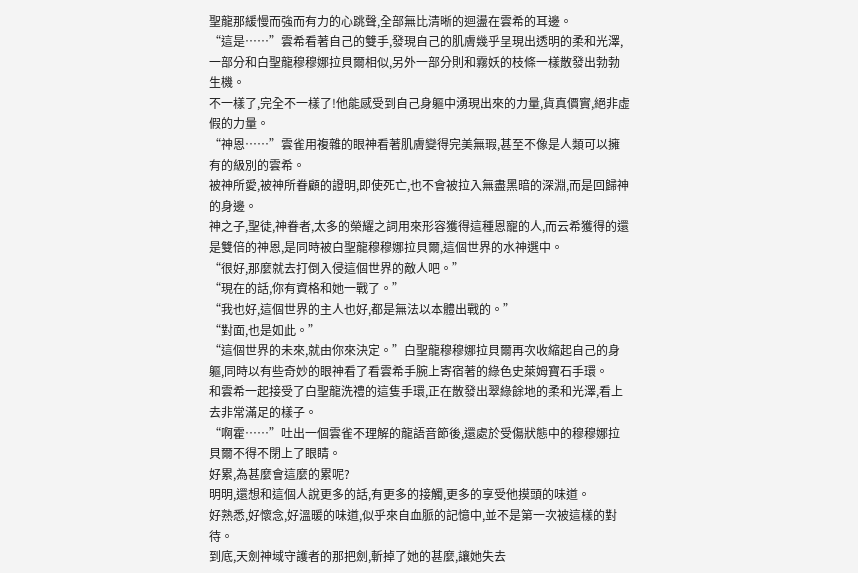聖龍那緩慢而強而有力的心跳聲,全部無比清晰的迴盪在雲希的耳邊。
“這是……”雲希看著自己的雙手,發現自己的肌膚幾乎呈現出透明的柔和光澤,一部分和白聖龍穆穆娜拉貝爾相似,另外一部分則和霧妖的枝條一樣散發出勃勃生機。
不一樣了,完全不一樣了!他能感受到自己身軀中湧現出來的力量,貨真價實,絕非虛假的力量。
“神恩……”雲雀用複雜的眼神看著肌膚變得完美無瑕,甚至不像是人類可以擁有的級別的雲希。
被神所愛,被神所眷顧的證明,即使死亡,也不會被拉入無盡黑暗的深淵,而是回歸神的身邊。
神之子,聖徒,神眷者,太多的榮耀之詞用來形容獲得這種恩寵的人,而云希獲得的還是雙倍的神恩,是同時被白聖龍穆穆娜拉貝爾,這個世界的水神選中。
“很好,那麼就去打倒入侵這個世界的敵人吧。”
“現在的話,你有資格和她一戰了。”
“我也好,這個世界的主人也好,都是無法以本體出戰的。”
“對面,也是如此。”
“這個世界的未來,就由你來決定。”白聖龍穆穆娜拉貝爾再次收縮起自己的身軀,同時以有些奇妙的眼神看了看雲希手腕上寄宿著的綠色史萊姆寶石手環。
和雲希一起接受了白聖龍洗禮的這隻手環,正在散發出翠綠餘地的柔和光澤,看上去非常滿足的樣子。
“啊霍……”吐出一個雲雀不理解的龍語音節後,還處於受傷狀態中的穆穆娜拉貝爾不得不閉上了眼睛。
好累,為甚麼會這麼的累呢?
明明,還想和這個人說更多的話,有更多的接觸,更多的享受他摸頭的味道。
好熟悉,好懷念,好溫暖的味道,似乎來自血脈的記憶中,並不是第一次被這樣的對待。
到底,天劍神域守護者的那把劍,斬掉了她的甚麼,讓她失去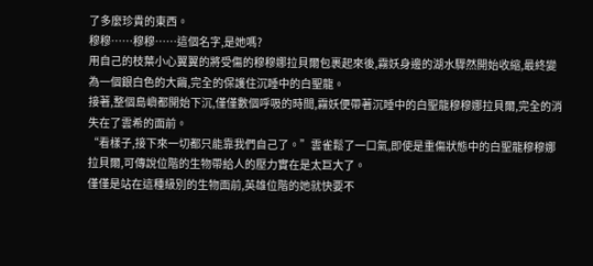了多麼珍貴的東西。
穆穆……穆穆……這個名字,是她嗎?
用自己的枝葉小心翼翼的將受傷的穆穆娜拉貝爾包裹起來後,霧妖身邊的湖水驟然開始收縮,最終變為一個銀白色的大繭,完全的保護住沉睡中的白聖龍。
接著,整個島嶼都開始下沉,僅僅數個呼吸的時間,霧妖便帶著沉睡中的白聖龍穆穆娜拉貝爾,完全的消失在了雲希的面前。
“看樣子,接下來一切都只能靠我們自己了。”雲雀鬆了一口氣,即使是重傷狀態中的白聖龍穆穆娜拉貝爾,可傳說位階的生物帶給人的壓力實在是太巨大了。
僅僅是站在這種級別的生物面前,英雄位階的她就快要不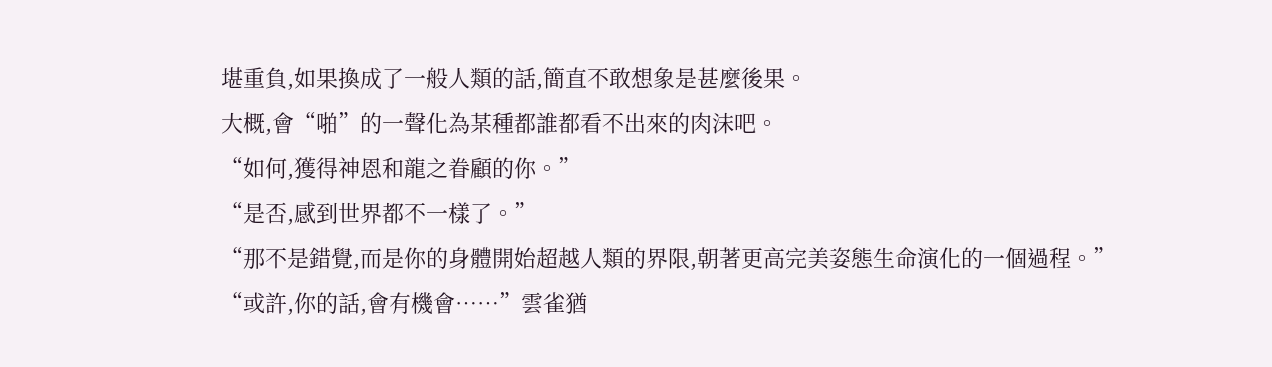堪重負,如果換成了一般人類的話,簡直不敢想象是甚麼後果。
大概,會“啪”的一聲化為某種都誰都看不出來的肉沫吧。
“如何,獲得神恩和龍之眷顧的你。”
“是否,感到世界都不一樣了。”
“那不是錯覺,而是你的身體開始超越人類的界限,朝著更高完美姿態生命演化的一個過程。”
“或許,你的話,會有機會……”雲雀猶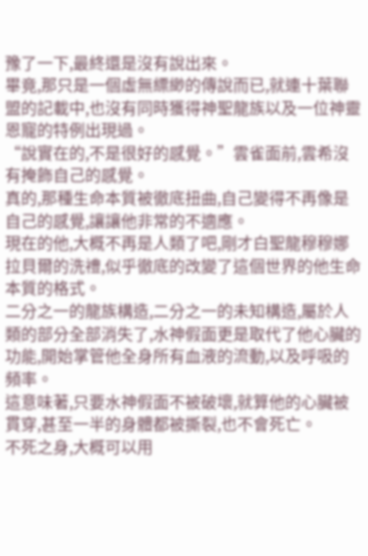豫了一下,最終還是沒有說出來。
畢竟,那只是一個虛無縹緲的傳說而已,就連十葉聯盟的記載中,也沒有同時獲得神聖龍族以及一位神靈恩寵的特例出現過。
“說實在的,不是很好的感覺。”雲雀面前,雲希沒有掩飾自己的感覺。
真的,那種生命本質被徹底扭曲,自己變得不再像是自己的感覺,讓讓他非常的不適應。
現在的他,大概不再是人類了吧,剛才白聖龍穆穆娜拉貝爾的洗禮,似乎徹底的改變了這個世界的他生命本質的格式。
二分之一的龍族構造,二分之一的未知構造,屬於人類的部分全部消失了,水神假面更是取代了他心臟的功能,開始掌管他全身所有血液的流動,以及呼吸的頻率。
這意味著,只要水神假面不被破壞,就算他的心臟被貫穿,甚至一半的身體都被撕裂,也不會死亡。
不死之身,大概可以用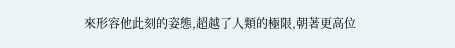來形容他此刻的姿態,超越了人類的極限,朝著更高位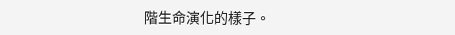階生命演化的樣子。